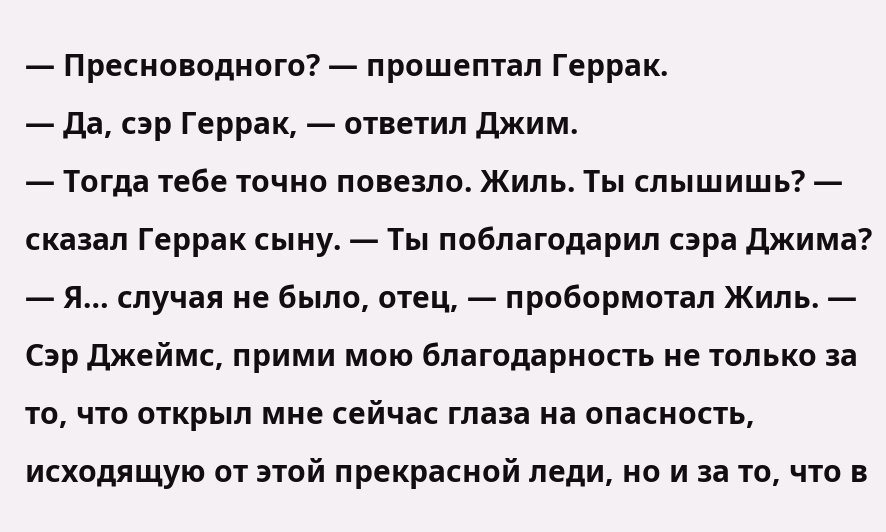— Пресноводного? — прошептал Геррак.
— Да, сэр Геррак, — ответил Джим.
— Тогда тебе точно повезло. Жиль. Ты слышишь? — сказал Геррак сыну. — Ты поблагодарил сэра Джима?
— Я… случая не было, отец, — пробормотал Жиль. — Сэр Джеймс, прими мою благодарность не только за то, что открыл мне сейчас глаза на опасность, исходящую от этой прекрасной леди, но и за то, что в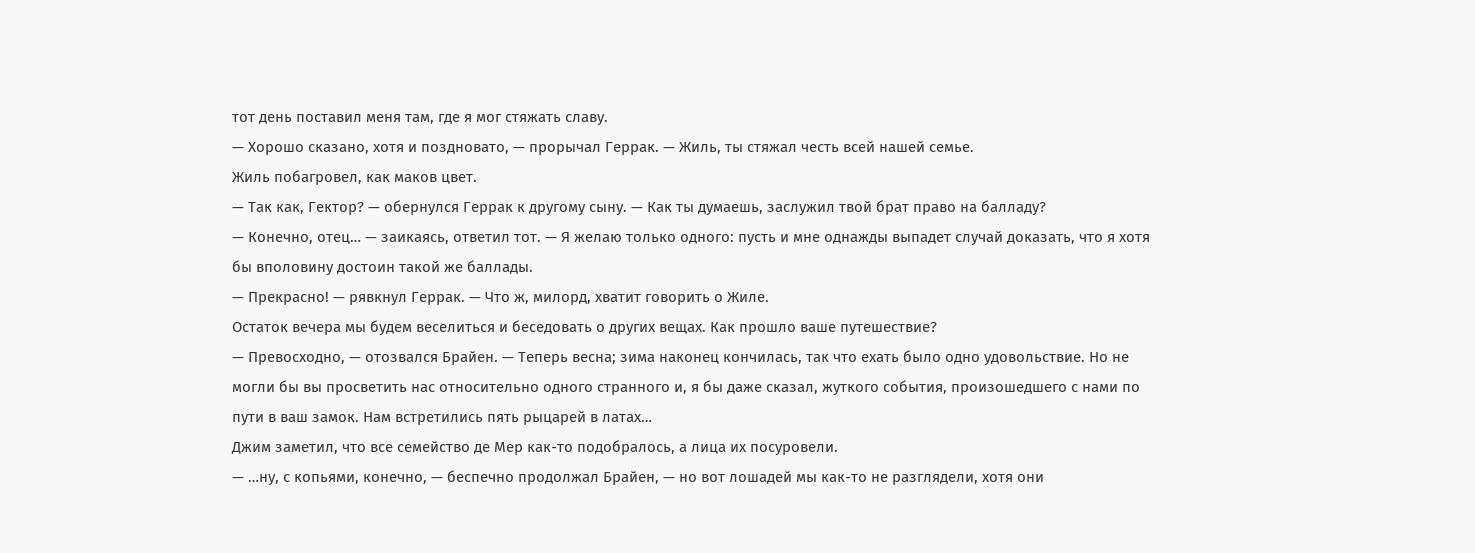тот день поставил меня там, где я мог стяжать славу.
— Хорошо сказано, хотя и поздновато, — прорычал Геррак. — Жиль, ты стяжал честь всей нашей семье.
Жиль побагровел, как маков цвет.
— Так как, Гектор? — обернулся Геррак к другому сыну. — Как ты думаешь, заслужил твой брат право на балладу?
— Конечно, отец… — заикаясь, ответил тот. — Я желаю только одного: пусть и мне однажды выпадет случай доказать, что я хотя бы вполовину достоин такой же баллады.
— Прекрасно! — рявкнул Геррак. — Что ж, милорд, хватит говорить о Жиле.
Остаток вечера мы будем веселиться и беседовать о других вещах. Как прошло ваше путешествие?
— Превосходно, — отозвался Брайен. — Теперь весна; зима наконец кончилась, так что ехать было одно удовольствие. Но не могли бы вы просветить нас относительно одного странного и, я бы даже сказал, жуткого события, произошедшего с нами по пути в ваш замок. Нам встретились пять рыцарей в латах…
Джим заметил, что все семейство де Мер как-то подобралось, а лица их посуровели.
— …ну, с копьями, конечно, — беспечно продолжал Брайен, — но вот лошадей мы как-то не разглядели, хотя они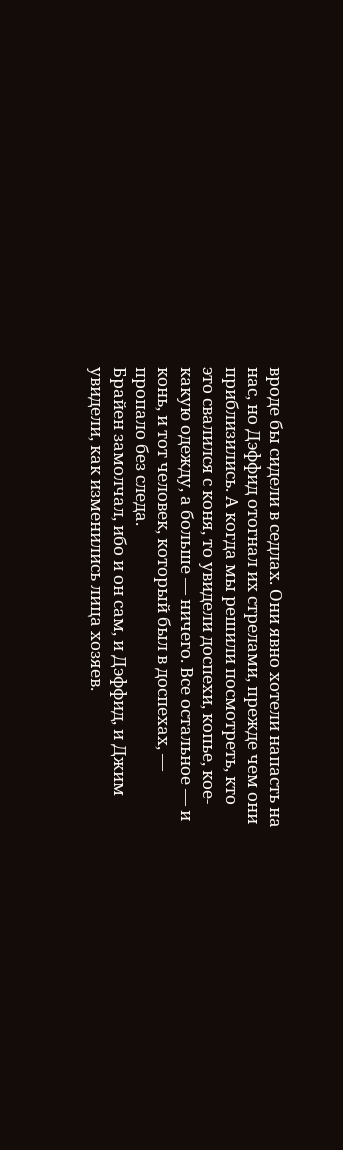вроде бы сидели в седлах. Они явно хотели напасть на нас, но Дэффид отогнал их стрелами, прежде чем они приблизились. А когда мы решили посмотреть, кто это свалился с коня, то увидели доспехи, копье, кое-какую одежду, а больше — ничего. Все остальное — и конь, и тот человек, который был в доспехах, — пропало без следа.
Брайен замолчал, ибо и он сам, и Дэффид, и Джим увидели, как изменились лица хозяев.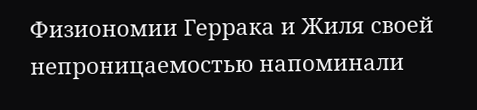Физиономии Геррака и Жиля своей непроницаемостью напоминали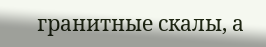гранитные скалы, а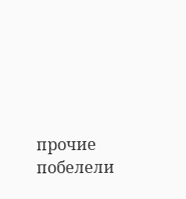прочие побелели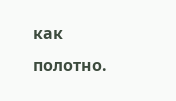как полотно.